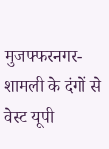मुजफ्फरनगर-शामली के दंगों से वेस्ट यूपी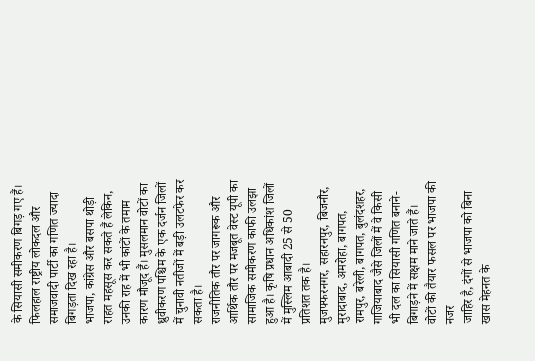के सियासी समीकरण बिगड़ गए हैं। फिलहाल राष्ट्रीय लोकदल और समाजवादी पार्टी का गणित ज्यादा बिगड़ता दिख रहा है।
भाजपा, कांग्रेस और बसपा थोड़ी राहत महसूस कर सकते हैं लेकिन, उनकी राह में भी कांटों के तमाम कारण मौजूद हैं। मुसलमान वोटों का ध्रुवीकरण पश्चिम के एक दर्जन जिलों में चुनावी नतीजों में बड़ी उलटफेर कर सकता है।
राजनीतिक तौर पर जागरूक और आर्थिक तौर पर मजबूत वेस्ट यूपी का सामाजिक समीकरण काफी उलझा हुआ है। कृषि प्रधान अधिकांश जिलों में मुस्लिम आबादी 25 से 50 प्रतिशत तक है।
मुजफ्फरनगर, सहारनपुर, बिजनौर, मुरादाबाद, अमरोहा, बागपत, रामपुर, बरेली, बागपत, बुलंदशहर, गाजियाबाद जैसे जिलों में वे किसी भी दल का सियासी गणित बनाने-बिगाड़ने में सक्षम माने जाते हैं।
वोटों की तैयार फसल पर भाजपा की नजर
जाहिर है, दंगों से भाजपा को बिना खास मेहनत के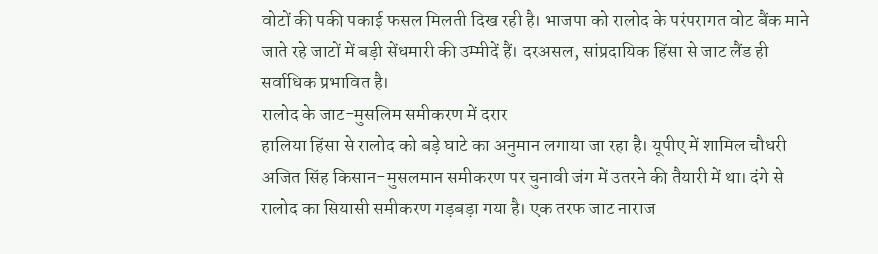वोटों की पकी पकाई फसल मिलती दिख रही है। भाजपा को रालोद के परंपरागत वोट बैंक माने जाते रहे जाटों में बड़ी सेंधमारी की उम्मीदें हैं। दरअसल, सांप्रदायिक हिंसा से जाट लैंड ही सर्वाधिक प्रभावित है।
रालोद के जाट-मुसलिम समीकरण में दरार
हालिया हिंसा से रालोद को बड़े घाटे का अनुमान लगाया जा रहा है। यूपीए में शामिल चौधरी अजित सिंह किसान-मुसलमान समीकरण पर चुनावी जंग में उतरने की तैयारी में था। दंगे से रालोद का सियासी समीकरण गड़बड़ा गया है। एक तरफ जाट नाराज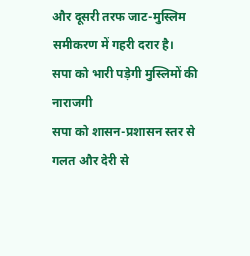और दूसरी तरफ जाट-मुस्लिम समीकरण में गहरी दरार है।
सपा को भारी पड़ेगी मुस्लिमों की नाराजगी
सपा को शासन-प्रशासन स्तर से गलत और देरी से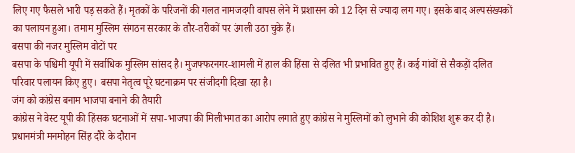लिए गए फैसले भारी पड़ सकते हैं। मृतकों के परिजनों की गलत नामजदगी वापस लेने में प्रशासन को 12 दिन से ज्यादा लग गए। इसके बाद अल्पसंख्यकों का पलायन हुआ। तमाम मुस्लिम संगठन सरकार के तौर-तरीकों पर उंगली उठा चुके हैं।
बसपा की नजर मुस्लिम वोटों पर
बसपा के पश्चिमी यूपी में सर्वाधिक मुस्लिम सांसद है। मुजफ्फरनगर-शामली में हाल की हिंसा से दलित भी प्रभावित हुए हैं। कई गांवों से सैकड़ों दलित परिवार पलायन किए हुए। बसपा नेतृत्व पूरे घटनाक्रम पर संजीदगी दिखा रहा है।
जंग को कांग्रेस बनाम भाजपा बनाने की तैयारी
कांग्रेस ने वेस्ट यूपी की हिंसक घटनाओं में सपा-भाजपा की मिलीभगत का आरोप लगाते हुए कांग्रेस ने मुस्लिमों को लुभाने की कोशिश शुरू कर दी है। प्रधानमंत्री मनमोहन सिंह दौरे के दौरान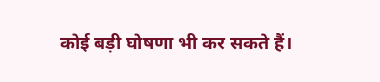कोई बड़ी घोषणा भी कर सकते हैं।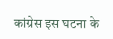कांग्रेस इस घटना के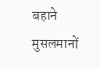बहाने मुसलमानों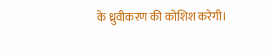के ध्रुवीकरण की कोशिश करेगी।